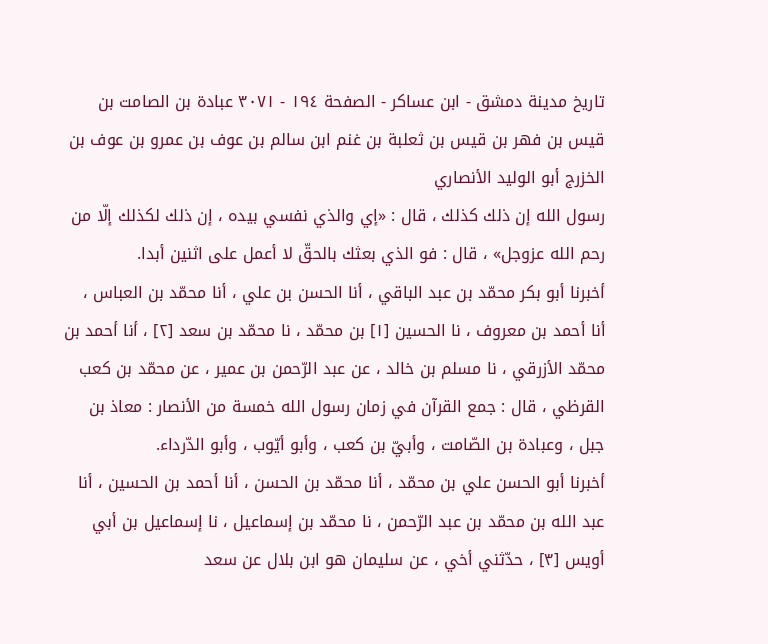تاريخ مدينة دمشق - ابن عساكر - الصفحة ١٩٤ - ٣٠٧١ عبادة بن الصامت بن قيس بن فهر بن قيس بن ثعلبة بن غنم ابن سالم بن عوف بن عمرو بن عوف بن الخزرج أبو الوليد الأنصاري
رسول الله إن ذلك كذلك ، قال : «إي والذي نفسي بيده ، إن ذلك لكذلك إلّا من رحم الله عزوجل» ، قال : فو الذي بعثك بالحقّ لا أعمل على اثنين أبدا.
أخبرنا أبو بكر محمّد بن عبد الباقي ، أنا الحسن بن علي ، أنا محمّد بن العباس ، أنا أحمد بن معروف ، نا الحسين [١] بن محمّد ، نا محمّد بن سعد [٢] ، أنا أحمد بن محمّد الأزرقي ، نا مسلم بن خالد ، عن عبد الرّحمن بن عمير ، عن محمّد بن كعب القرظي ، قال : جمع القرآن في زمان رسول الله خمسة من الأنصار : معاذ بن جبل ، وعبادة بن الصّامت ، وأبيّ بن كعب ، وأبو أيّوب ، وأبو الدّرداء.
أخبرنا أبو الحسن علي بن محمّد ، أنا محمّد بن الحسن ، أنا أحمد بن الحسين ، أنا عبد الله بن محمّد بن عبد الرّحمن ، نا محمّد بن إسماعيل ، نا إسماعيل بن أبي أويس [٣] ، حدّثني أخي ، عن سليمان هو ابن بلال عن سعد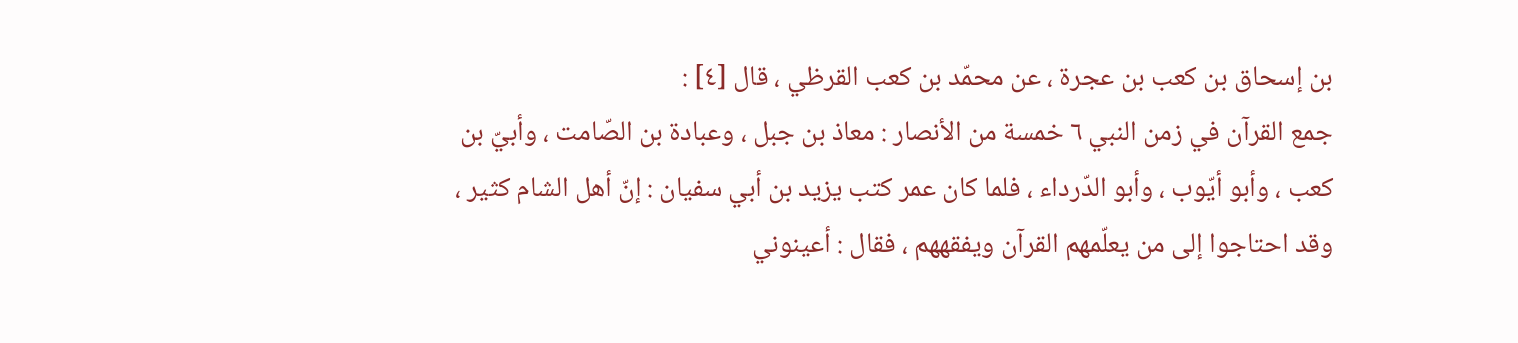بن إسحاق بن كعب بن عجرة ، عن محمّد بن كعب القرظي ، قال [٤] :
جمع القرآن في زمن النبي ٦ خمسة من الأنصار : معاذ بن جبل ، وعبادة بن الصّامت ، وأبيّ بن كعب ، وأبو أيّوب ، وأبو الدّرداء ، فلما كان عمر كتب يزيد بن أبي سفيان : إنّ أهل الشام كثير ، وقد احتاجوا إلى من يعلّمهم القرآن ويفقههم ، فقال : أعينوني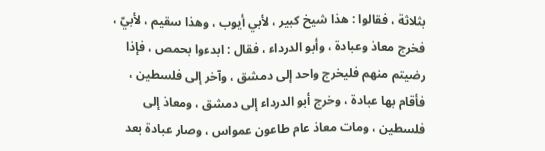بثلاثة ، فقالوا : هذا شيخ كبير ، لأبي أيوب ، وهذا سقيم ، لأبيّ ، فخرج معاذ وعبادة ، وأبو الدرداء ، فقال : ابدءوا بحمص ، فإذا رضيتم منهم فليخرج واحد إلى دمشق ، وآخر إلى فلسطين ، فأقام بها عبادة ، وخرج أبو الدرداء إلى دمشق ، ومعاذ إلى فلسطين ، ومات معاذ عام طاعون عمواس ، وصار عبادة بعد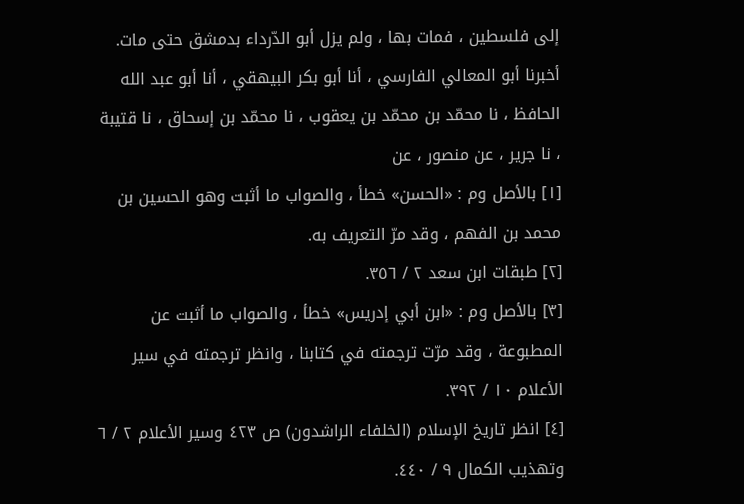إلى فلسطين ، فمات بها ، ولم يزل أبو الدّرداء بدمشق حتى مات.
أخبرنا أبو المعالي الفارسي ، أنا أبو بكر البيهقي ، أنا أبو عبد الله الحافظ ، نا محمّد بن محمّد بن يعقوب ، نا محمّد بن إسحاق ، نا قتيبة ، نا جرير ، عن منصور ، عن
[١] بالأصل وم : «الحسن» خطأ ، والصواب ما أثبت وهو الحسين بن محمد بن الفهم ، وقد مرّ التعريف به.
[٢] طبقات ابن سعد ٢ / ٣٥٦.
[٣] بالأصل وم : «ابن أبي إدريس» خطأ ، والصواب ما أثبت عن المطبوعة ، وقد مرّت ترجمته في كتابنا ، وانظر ترجمته في سير الأعلام ١٠ / ٣٩٢.
[٤] انظر تاريخ الإسلام (الخلفاء الراشدون) ص ٤٢٣ وسير الأعلام ٢ / ٦ وتهذيب الكمال ٩ / ٤٤٠.